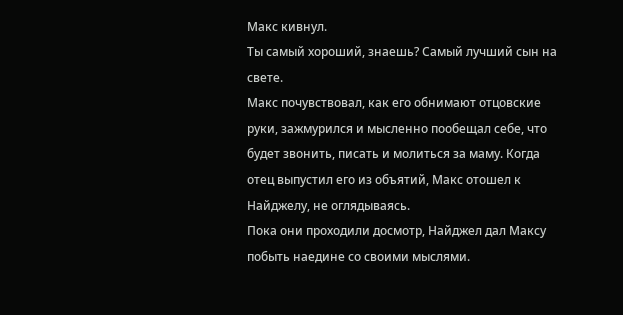Макс кивнул.
Ты самый хороший, знаешь? Самый лучший сын на свете.
Макс почувствовал, как его обнимают отцовские руки, зажмурился и мысленно пообещал себе, что будет звонить, писать и молиться за маму. Когда отец выпустил его из объятий, Макс отошел к Найджелу, не оглядываясь.
Пока они проходили досмотр, Найджел дал Максу побыть наедине со своими мыслями.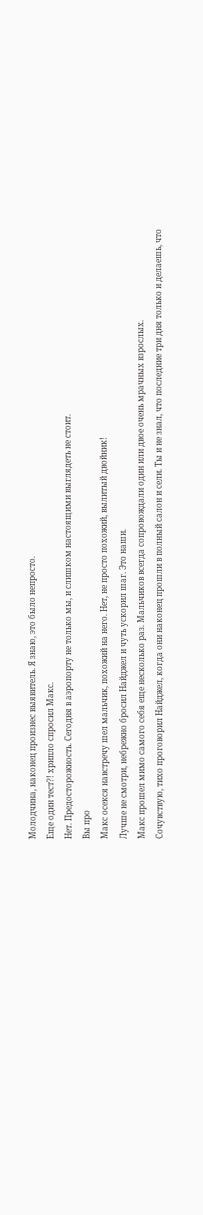Молодчина, наконец произнес выявитель. Я знаю, это было непросто.
Еще один тест?! хрипло спросил Макс.
Нет. Предосторожность. Сегодня в аэропорту не только мы, и слишком настоящими выглядеть не стоит.
Вы про
Макс осекся навстречу шел мальчик, похожий на него. Нет, не просто похожий, вылитый двойник!
Лучше не смотри, небрежно бросил Найджел и чуть ускорил шаг. Это наши.
Макс прошел мимо самого себя еще несколько раз. Мальчиков всегда сопровождали один или двое очень мрачных взрослых.
Сочувствую, тихо проговорил Найджел, когда они наконец прошли в полный салон и сели. Ты и не знал, что последние три дня только и делаешь, что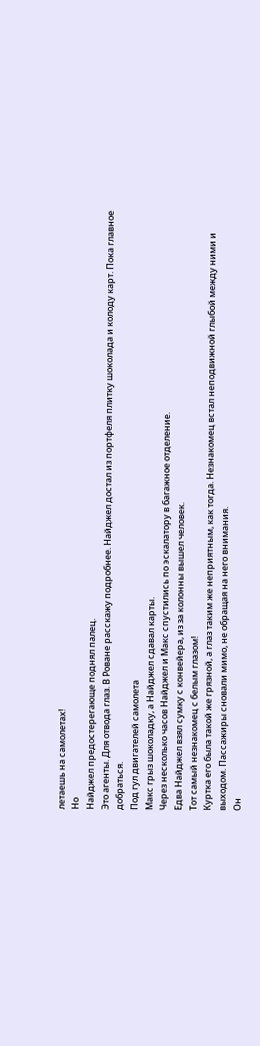летаешь на самолетах!
Но
Найджел предостерегающе поднял палец.
Это агенты. Для отвода глаз. В Роване расскажу подробнее. Найджел достал из портфеля плитку шоколада и колоду карт. Пока главное добраться.
Под гул двигателей самолета
Макс грыз шоколадку, а Найджел сдавал карты.
Через несколько часов Найджел и Макс спустились по эскалатору в багажное отделение.
Едва Найджел взял сумку с конвейера, из за колонны вышел человек.
Тот самый незнакомец с белым глазом!
Куртка его была такой же грязной, а глаз таким же неприятным, как тогда. Незнакомец встал неподвижной глыбой между ними и выходом. Пассажиры сновали мимо, не обращая на него внимания.
Он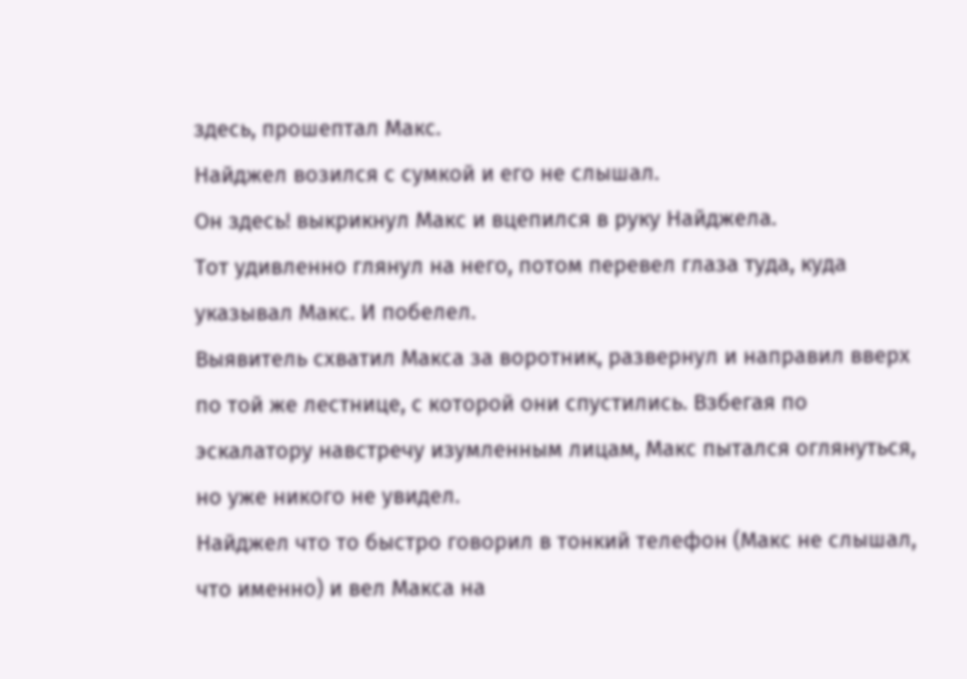здесь, прошептал Макс.
Найджел возился с сумкой и его не слышал.
Он здесь! выкрикнул Макс и вцепился в руку Найджела.
Тот удивленно глянул на него, потом перевел глаза туда, куда указывал Макс. И побелел.
Выявитель схватил Макса за воротник, развернул и направил вверх по той же лестнице, с которой они спустились. Взбегая по эскалатору навстречу изумленным лицам, Макс пытался оглянуться, но уже никого не увидел.
Найджел что то быстро говорил в тонкий телефон (Макс не слышал, что именно) и вел Макса на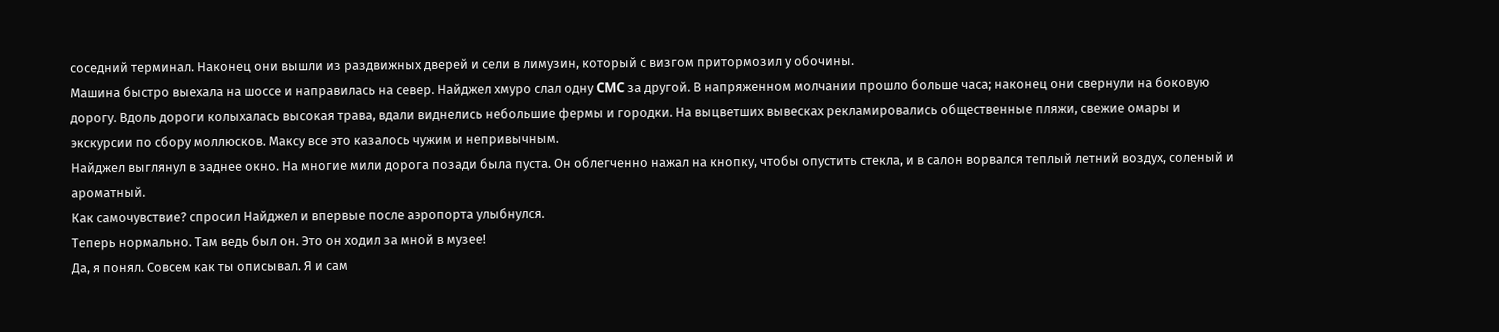соседний терминал. Наконец они вышли из раздвижных дверей и сели в лимузин, который с визгом притормозил у обочины.
Машина быстро выехала на шоссе и направилась на север. Найджел хмуро слал одну CMC за другой. В напряженном молчании прошло больше часа; наконец они свернули на боковую дорогу. Вдоль дороги колыхалась высокая трава, вдали виднелись небольшие фермы и городки. На выцветших вывесках рекламировались общественные пляжи, свежие омары и экскурсии по сбору моллюсков. Максу все это казалось чужим и непривычным.
Найджел выглянул в заднее окно. На многие мили дорога позади была пуста. Он облегченно нажал на кнопку, чтобы опустить стекла, и в салон ворвался теплый летний воздух, соленый и ароматный.
Как самочувствие? спросил Найджел и впервые после аэропорта улыбнулся.
Теперь нормально. Там ведь был он. Это он ходил за мной в музее!
Да, я понял. Совсем как ты описывал. Я и сам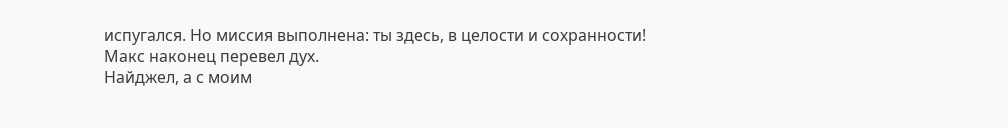испугался. Но миссия выполнена: ты здесь, в целости и сохранности!
Макс наконец перевел дух.
Найджел, а с моим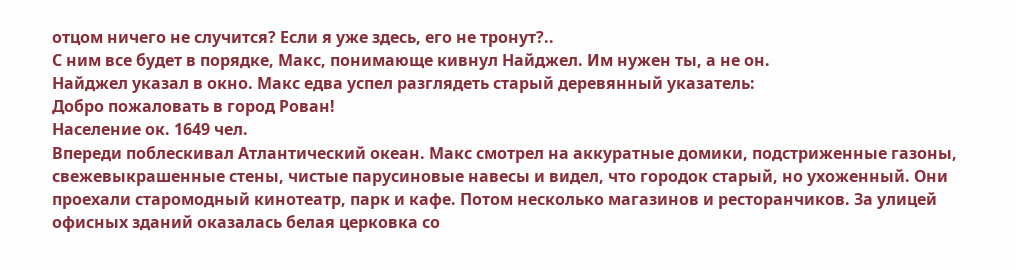отцом ничего не случится? Если я уже здесь, его не тронут?..
С ним все будет в порядке, Макс, понимающе кивнул Найджел. Им нужен ты, а не он.
Найджел указал в окно. Макс едва успел разглядеть старый деревянный указатель:
Добро пожаловать в город Рован!
Население ок. 1649 чел.
Впереди поблескивал Атлантический океан. Макс смотрел на аккуратные домики, подстриженные газоны, свежевыкрашенные стены, чистые парусиновые навесы и видел, что городок старый, но ухоженный. Они проехали старомодный кинотеатр, парк и кафе. Потом несколько магазинов и ресторанчиков. За улицей офисных зданий оказалась белая церковка со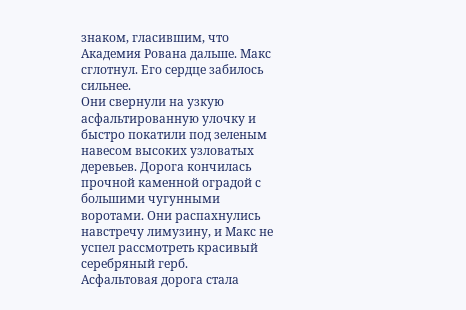знаком, гласившим, что Академия Рована дальше. Макс сглотнул. Его сердце забилось сильнее.
Они свернули на узкую асфальтированную улочку и быстро покатили под зеленым навесом высоких узловатых деревьев. Дорога кончилась прочной каменной оградой с большими чугунными воротами. Они распахнулись навстречу лимузину, и Макс не успел рассмотреть красивый серебряный герб.
Асфальтовая дорога стала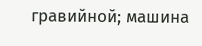гравийной; машина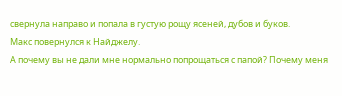свернула направо и попала в густую рощу ясеней, дубов и буков.
Макс повернулся к Найджелу.
А почему вы не дали мне нормально попрощаться с папой? Почему меня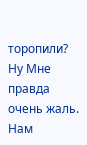торопили?
Ну Мне правда очень жаль. Нам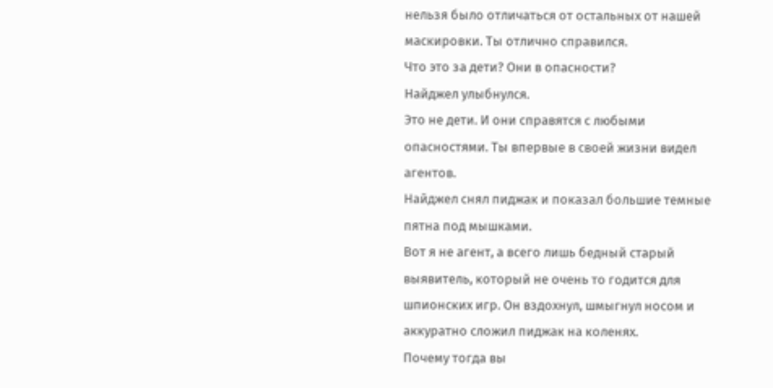нельзя было отличаться от остальных от нашей маскировки. Ты отлично справился.
Что это за дети? Они в опасности?
Найджел улыбнулся.
Это не дети. И они справятся с любыми опасностями. Ты впервые в своей жизни видел агентов.
Найджел снял пиджак и показал большие темные пятна под мышками.
Вот я не агент, а всего лишь бедный старый выявитель, который не очень то годится для шпионских игр. Он вздохнул, шмыгнул носом и аккуратно сложил пиджак на коленях.
Почему тогда вы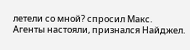летели со мной? спросил Макс.
Агенты настояли, признался Найджел.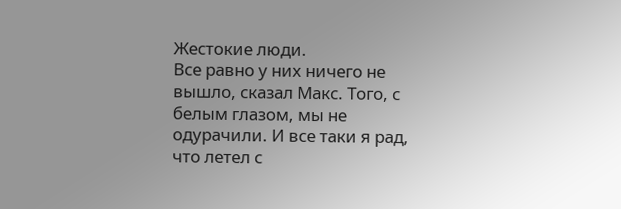Жестокие люди.
Все равно у них ничего не вышло, сказал Макс. Того, с белым глазом, мы не одурачили. И все таки я рад, что летел с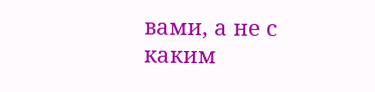вами, а не с каким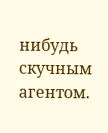нибудь скучным агентом.